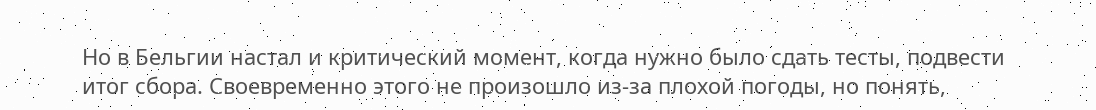Но в Бельгии настал и критический момент, когда нужно было сдать тесты, подвести итог сбора. Своевременно этого не произошло из-за плохой погоды, но понять,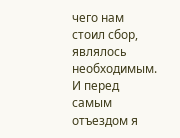чего нам стоил сбор, являлось необходимым. И перед самым отъездом я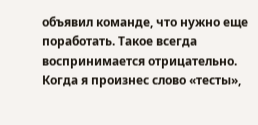объявил команде, что нужно еще поработать. Такое всегда воспринимается отрицательно. Когда я произнес слово «тесты»,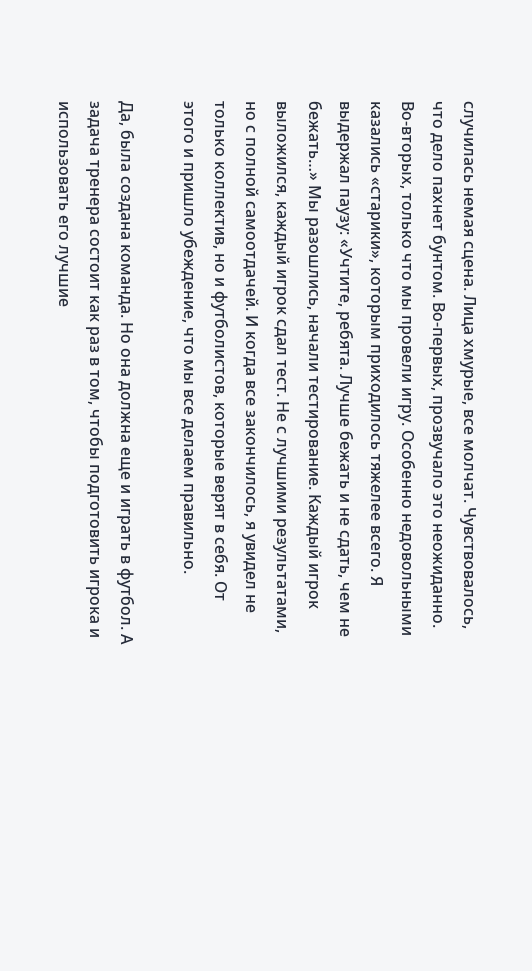случилась немая сцена. Лица хмурые, все молчат. Чувствовалось, что дело пахнет бунтом. Во-первых, прозвучало это неожиданно. Во-вторых, только что мы провели игру. Особенно недовольными казались «старики», которым приходилось тяжелее всего. Я выдержал паузу: «Учтите, ребята. Лучше бежать и не сдать, чем не бежать…» Мы разошлись, начали тестирование. Каждый игрок выложился, каждый игрок сдал тест. Не с лучшими результатами, но с полной самоотдачей. И когда все закончилось, я увидел не только коллектив, но и футболистов, которые верят в себя. От этого и пришло убеждение, что мы все делаем правильно.

Да, была создана команда. Но она должна еще и играть в футбол. А задача тренера состоит как раз в том, чтобы подготовить игрока и использовать его лучшие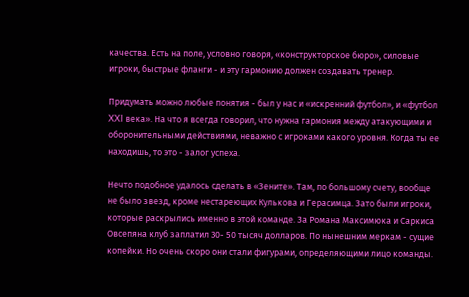качества. Есть на поле, условно говоря, «конструкторское бюро», силовые игроки, быстрые фланги - и эту гармонию должен создавать тренер.

Придумать можно любые понятия - был у нас и «искренний футбол», и «футбол XXI века». На что я всегда говорил, что нужна гармония между атакующими и оборонительными действиями, неважно с игроками какого уровня. Когда ты ее находишь, то это - залог успеха.

Нечто подобное удалось сделать в «Зените». Там, по большому счету, вообще не было звезд, кроме нестареющих Кулькова и Герасимца. Зато были игроки, которые раскрылись именно в этой команде. За Романа Максимюка и Саркиса Овсепяна клуб заплатил 30- 50 тысяч долларов. По нынешним меркам - сущие копейки. Но очень скоро они стали фигурами, определяющими лицо команды.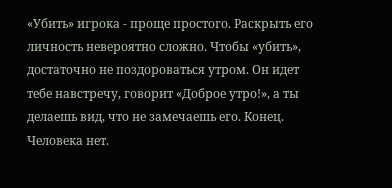«Убить» игрока - проще простого. Раскрыть его личность невероятно сложно. Чтобы «убить», достаточно не поздороваться утром. Он идет тебе навстречу, говорит «Доброе утро!», а ты делаешь вид, что не замечаешь его. Конец. Человека нет.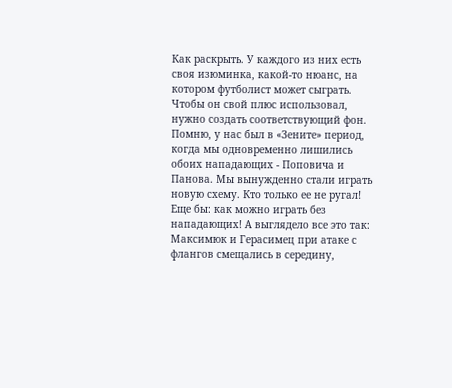Как раскрыть. У каждого из них есть своя изюминка, какой-то нюанс, на котором футболист может сыграть. Чтобы он свой плюс использовал, нужно создать соответствующий фон. Помню, у нас был в «Зените» период, когда мы одновременно лишились обоих нападающих - Поповича и Панова. Мы вынужденно стали играть новую схему. Кто только ее не ругал! Еще бы: как можно играть без нападающих! А выглядело все это так: Максимюк и Герасимец при атаке с флангов смещались в середину,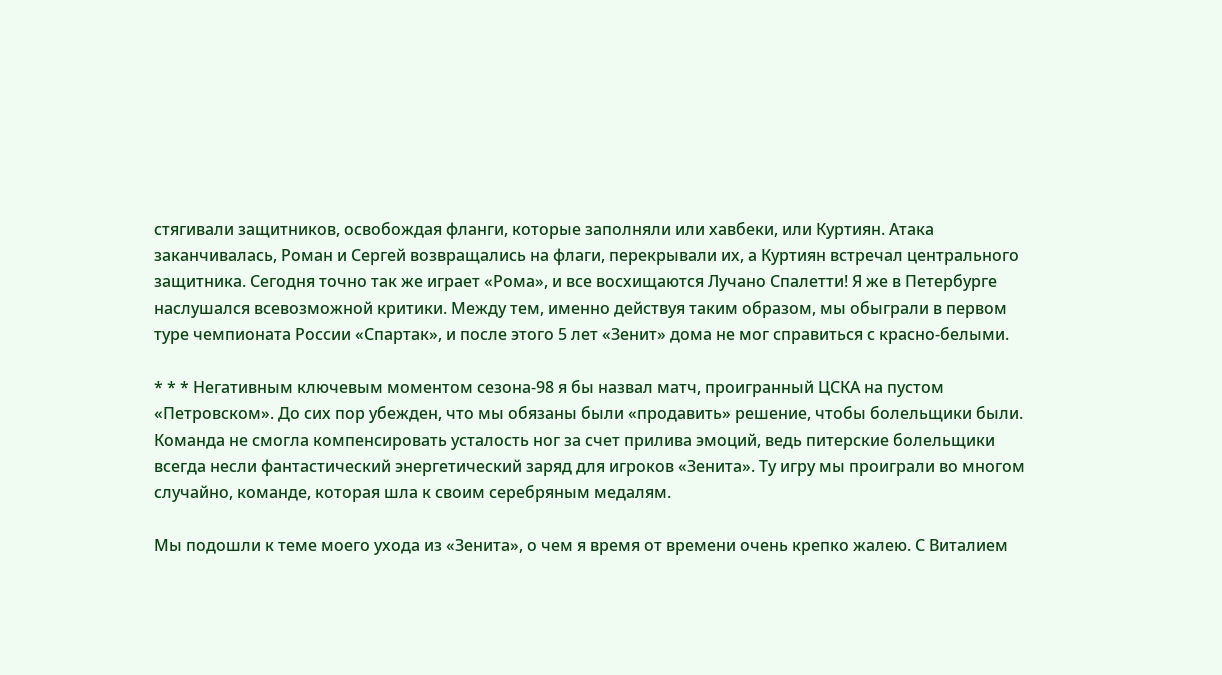стягивали защитников, освобождая фланги, которые заполняли или хавбеки, или Куртиян. Атака заканчивалась, Роман и Сергей возвращались на флаги, перекрывали их, а Куртиян встречал центрального защитника. Сегодня точно так же играет «Рома», и все восхищаются Лучано Спалетти! Я же в Петербурге наслушался всевозможной критики. Между тем, именно действуя таким образом, мы обыграли в первом туре чемпионата России «Спартак», и после этого 5 лет «Зенит» дома не мог справиться с красно-белыми.

* * * Негативным ключевым моментом сезона-98 я бы назвал матч, проигранный ЦСКА на пустом «Петровском». До сих пор убежден, что мы обязаны были «продавить» решение, чтобы болельщики были. Команда не смогла компенсировать усталость ног за счет прилива эмоций, ведь питерские болельщики всегда несли фантастический энергетический заряд для игроков «Зенита». Ту игру мы проиграли во многом случайно, команде, которая шла к своим серебряным медалям.

Мы подошли к теме моего ухода из «Зенита», о чем я время от времени очень крепко жалею. С Виталием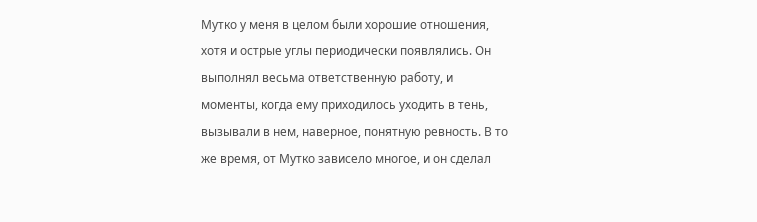Мутко у меня в целом были хорошие отношения, хотя и острые углы периодически появлялись. Он выполнял весьма ответственную работу, и моменты, когда ему приходилось уходить в тень, вызывали в нем, наверное, понятную ревность. В то же время, от Мутко зависело многое, и он сделал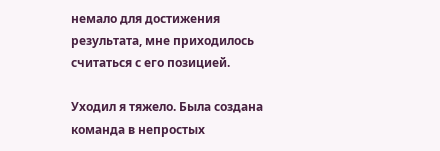немало для достижения результата, мне приходилось считаться с его позицией.

Уходил я тяжело. Была создана команда в непростых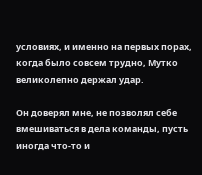условиях, и именно на первых порах, когда было совсем трудно, Мутко великолепно держал удар.

Он доверял мне, не позволял себе вмешиваться в дела команды, пусть иногда что-то и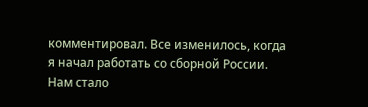комментировал. Все изменилось, когда я начал работать со сборной России. Нам стало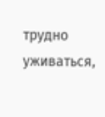трудно уживаться,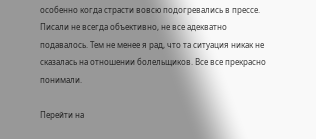особенно когда страсти вовсю подогревались в прессе. Писали не всегда объективно, не все адекватно подавалось. Тем не менее я рад, что та ситуация никак не сказалась на отношении болельщиков. Все все прекрасно понимали.

Перейти на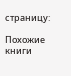страницу:

Похожие книги